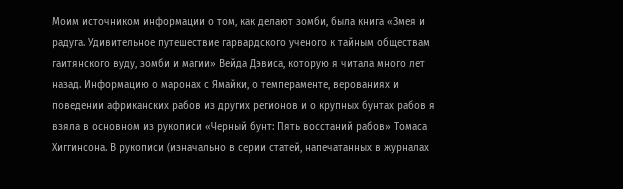Моим источником информации о том, как делают зомби, была книга «Змея и радуга. Удивительное путешествие гарвардского ученого к тайным обществам гаитянского вуду, зомби и магии» Вейда Дэвиса, которую я читала много лет назад. Информацию о маронах с Ямайки, о темпераменте, верованиях и поведении африканских рабов из других регионов и о крупных бунтах рабов я взяла в основном из рукописи «Черный бунт: Пять восстаний рабов» Томаса Хиггинсона. В рукописи (изначально в серии статей, напечатанных в журналах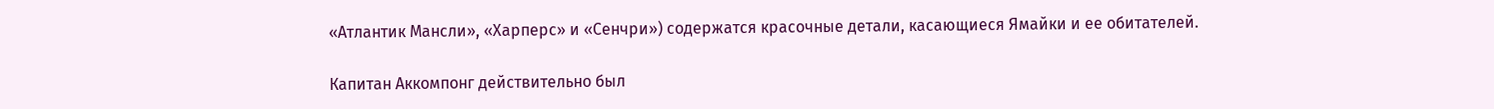«Атлантик Мансли», «Харперс» и «Сенчри») содержатся красочные детали, касающиеся Ямайки и ее обитателей.

Капитан Аккомпонг действительно был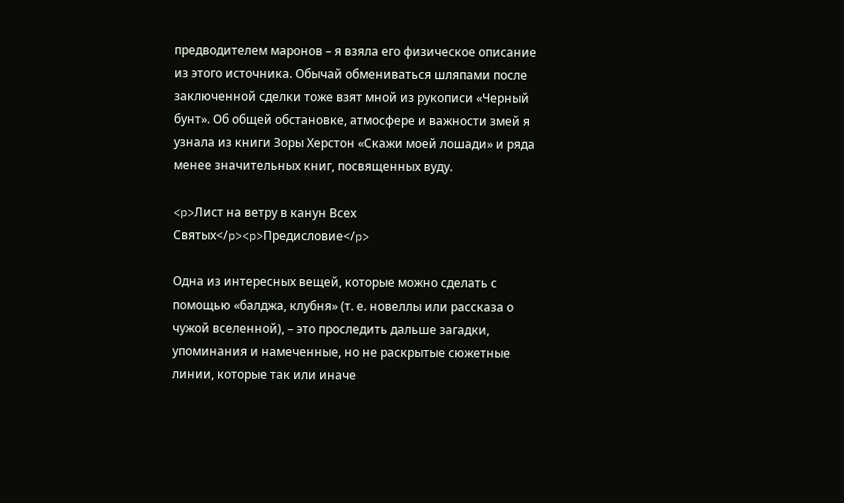предводителем маронов – я взяла его физическое описание из этого источника. Обычай обмениваться шляпами после заключенной сделки тоже взят мной из рукописи «Черный бунт». Об общей обстановке, атмосфере и важности змей я узнала из книги Зоры Херстон «Скажи моей лошади» и ряда менее значительных книг, посвященных вуду.

<p>Лист на ветру в канун Всех Святых</p><p>Предисловие</p>

Одна из интересных вещей, которые можно сделать с помощью «балджа, клубня» (т. е. новеллы или рассказа о чужой вселенной), – это проследить дальше загадки, упоминания и намеченные, но не раскрытые сюжетные линии, которые так или иначе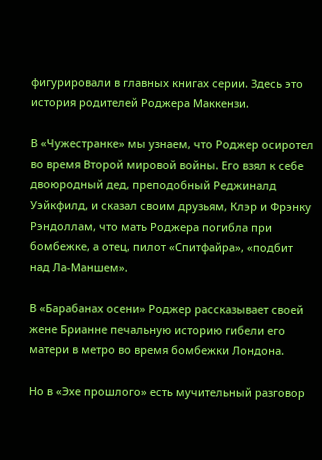фигурировали в главных книгах серии. Здесь это история родителей Роджера Маккензи.

В «Чужестранке» мы узнаем, что Роджер осиротел во время Второй мировой войны. Его взял к себе двоюродный дед, преподобный Реджиналд Уэйкфилд, и сказал своим друзьям, Клэр и Фрэнку Рэндоллам, что мать Роджера погибла при бомбежке, а отец, пилот «Спитфайра», «подбит над Ла-Маншем».

В «Барабанах осени» Роджер рассказывает своей жене Брианне печальную историю гибели его матери в метро во время бомбежки Лондона.

Но в «Эхе прошлого» есть мучительный разговор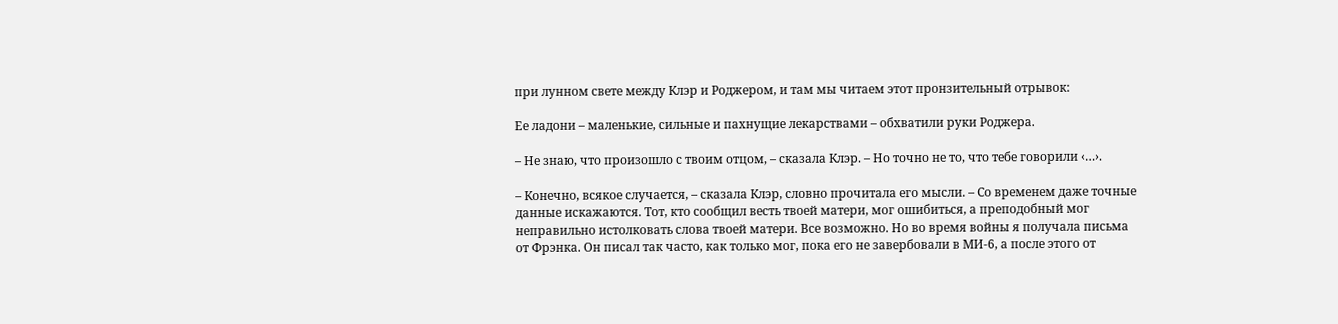при лунном свете между Клэр и Роджером, и там мы читаем этот пронзительный отрывок:

Ее ладони – маленькие, сильные и пахнущие лекарствами – обхватили руки Роджера.

– Не знаю, что произошло с твоим отцом, – сказала Клэр. – Но точно не то, что тебе говорили ‹…›.

– Конечно, всякое случается, – сказала Клэр, словно прочитала его мысли. – Со временем даже точные данные искажаются. Тот, кто сообщил весть твоей матери, мог ошибиться, а преподобный мог неправильно истолковать слова твоей матери. Все возможно. Но во время войны я получала письма от Фрэнка. Он писал так часто, как только мог, пока его не завербовали в МИ-6, а после этого от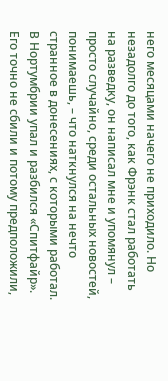него месяцами начего не приходило. Но незадолго до того, как Фрэнк стал работать на разведку, он написал мне и упомянул – просто случайно, среди остальных новостей, понимаешь, – что наткнулся на нечто странное в донесениях, с которыми работал. В Нортумбрии упал и разбился «Спитфайр». Его точно не сбили и потому предположили,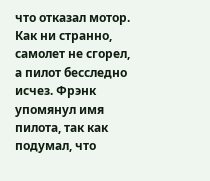что отказал мотор. Как ни странно, самолет не сгорел, а пилот бесследно исчез. Фрэнк упомянул имя пилота, так как подумал, что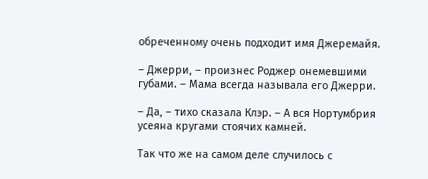обреченному очень подходит имя Джеремайя.

– Джерри, – произнес Роджер онемевшими губами. – Мама всегда называла его Джерри.

– Да, – тихо сказала Клэр. – А вся Нортумбрия усеяна кругами стоячих камней.

Так что же на самом деле случилось с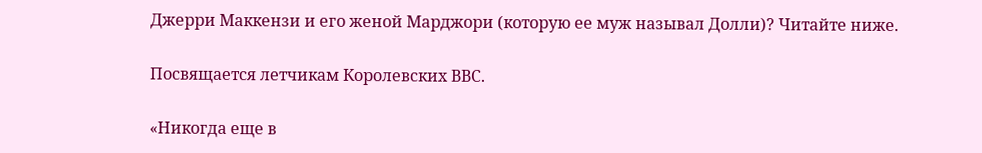Джерри Маккензи и его женой Марджори (которую ее муж называл Долли)? Читайте ниже.

Посвящается летчикам Королевских ВВС.

«Никогда еще в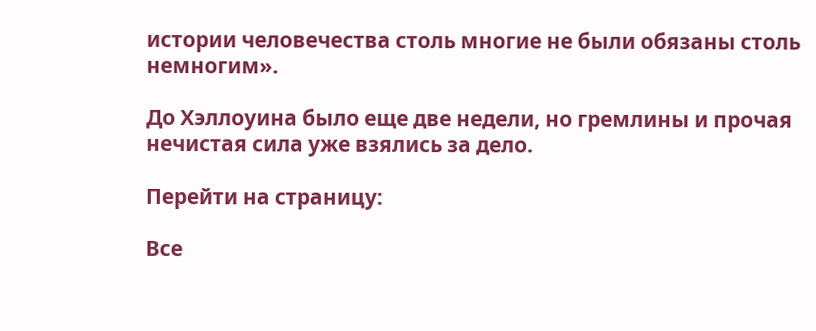истории человечества столь многие не были обязаны столь немногим».

До Хэллоуина было еще две недели, но гремлины и прочая нечистая сила уже взялись за дело.

Перейти на страницу:

Все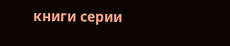книги серии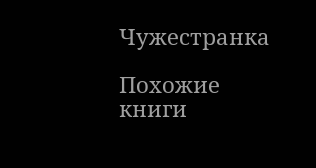Чужестранка

Похожие книги